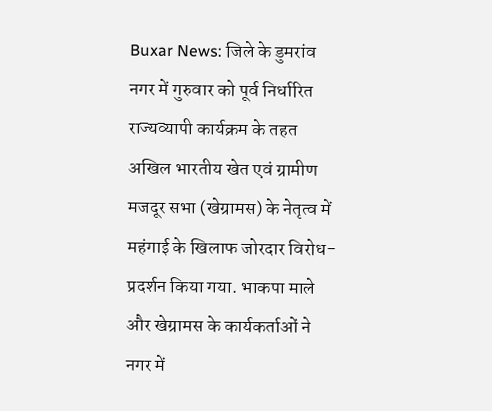Buxar News: जिले के डुमरांव नगर में गुरुवार को पूर्व निर्धारित राज्यव्यापी कार्यक्रम के तहत अखिल भारतीय खेत एवं ग्रामीण मजदूर सभा (खेग्रामस) के नेतृत्व में महंगाई के खिलाफ जोरदार विरोध-प्रदर्शन किया गया. भाकपा माले और खेग्रामस के कार्यकर्ताओं ने नगर में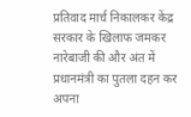प्रतिवाद मार्च निकालकर केंद्र सरकार के खिलाफ जमकर नारेबाजी की और अंत में प्रधानमंत्री का पुतला दहन कर अपना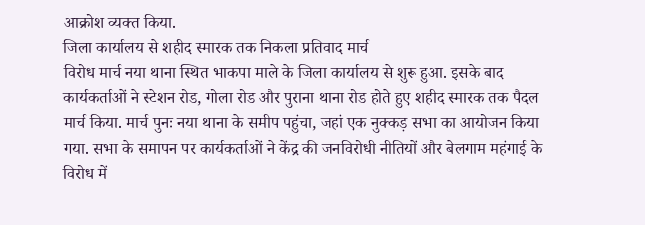आक्रोश व्यक्त किया.
जिला कार्यालय से शहीद स्मारक तक निकला प्रतिवाद मार्च
विरोध मार्च नया थाना स्थित भाकपा माले के जिला कार्यालय से शुरू हुआ. इसके बाद कार्यकर्ताओं ने स्टेशन रोड, गोला रोड और पुराना थाना रोड होते हुए शहीद स्मारक तक पैदल मार्च किया. मार्च पुनः नया थाना के समीप पहुंचा, जहां एक नुक्कड़ सभा का आयोजन किया गया. सभा के समापन पर कार्यकर्ताओं ने केंद्र की जनविरोधी नीतियों और बेलगाम महंगाई के विरोध में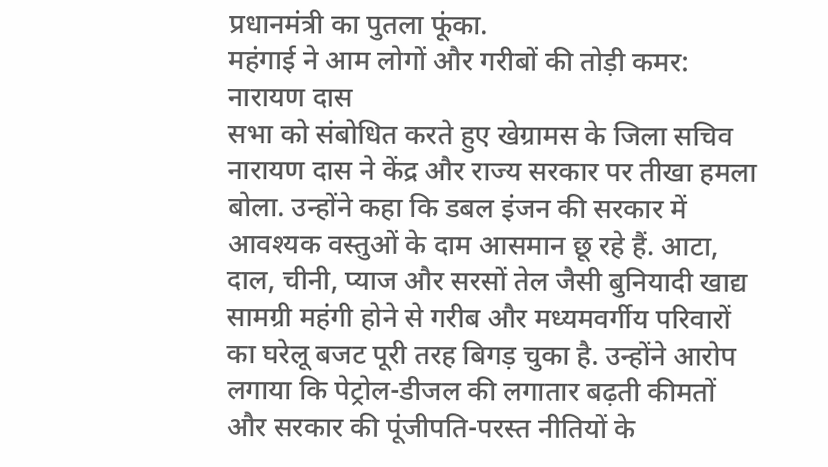प्रधानमंत्री का पुतला फूंका.
महंगाई ने आम लोगों और गरीबों की तोड़ी कमर: नारायण दास
सभा को संबोधित करते हुए खेग्रामस के जिला सचिव नारायण दास ने केंद्र और राज्य सरकार पर तीखा हमला बोला. उन्होंने कहा कि डबल इंजन की सरकार में आवश्यक वस्तुओं के दाम आसमान छू रहे हैं. आटा, दाल, चीनी, प्याज और सरसों तेल जैसी बुनियादी खाद्य सामग्री महंगी होने से गरीब और मध्यमवर्गीय परिवारों का घरेलू बजट पूरी तरह बिगड़ चुका है. उन्होंने आरोप लगाया कि पेट्रोल-डीजल की लगातार बढ़ती कीमतों और सरकार की पूंजीपति-परस्त नीतियों के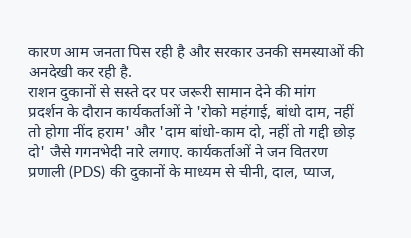कारण आम जनता पिस रही है और सरकार उनकी समस्याओं की अनदेखी कर रही है.
राशन दुकानों से सस्ते दर पर जरूरी सामान देने की मांग
प्रदर्शन के दौरान कार्यकर्ताओं ने 'रोको महंगाई, बांधो दाम, नहीं तो होगा नींद हराम' और 'दाम बांधो-काम दो, नहीं तो गद्दी छोड़ दो' जैसे गगनभेदी नारे लगाए. कार्यकर्ताओं ने जन वितरण प्रणाली (PDS) की दुकानों के माध्यम से चीनी, दाल, प्याज,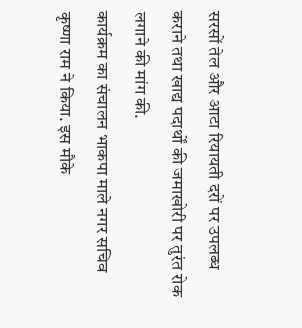सरसों तेल और आटा रियायती दरों पर उपलब्ध कराने तथा खाद्य पदार्थों की जमाखोरी पर तुरंत रोक लगाने की मांग की.
कार्यक्रम का संचालन भाकपा माले नगर सचिव कृष्णा राम ने किया. इस मौके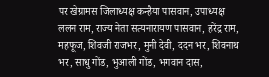पर खेग्रामस जिलाध्यक्ष कन्हैया पासवान, उपाध्यक्ष ललन राम, राज्य नेता सत्यनारायण पासवान, हरेंद्र राम, महफूज, शिवजी राजभर, मुनी देवी, ददन भर, शिवनाथ भर, साधु गोंड, भुआली गोंड, भगवान दास,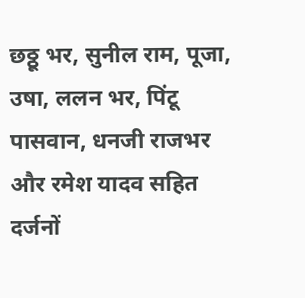छठ्ठू भर, सुनील राम, पूजा, उषा, ललन भर, पिंटू पासवान, धनजी राजभर और रमेश यादव सहित दर्जनों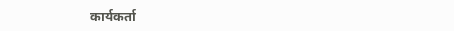कार्यकर्ता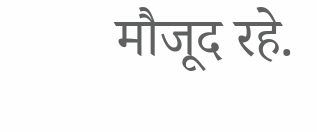मौजूद रहे.